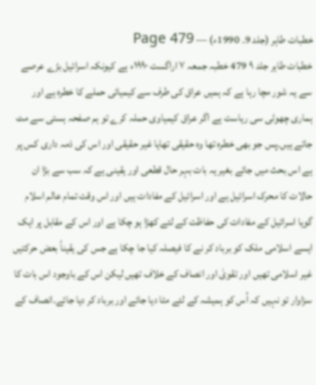خطبات طاہر (جلد 9۔ 1990ء) — Page 479
خطبات طاہر جلد ۹ 479 خطبہ جمعہ ۷ اراگست ۱۹۹۰ء ہے کیونکہ اسرائیل بڑے عرصے سے یہ شور مچا رہا ہے کہ ہمیں عراق کی طرف سے کیمیائی حملے کا خطرہ ہے اور ہماری چھوٹی سی ریاست ہے اگر عراق کیمیاوی حملہ کرے تو ہم صفحہ ہستی سے مٹ جاتے ہیں۔پس جو بھی خطرہ تھا وہ حقیقی تھایا غیر حقیقی اور اس کی ذمہ داری کس پر ہے اس بحث میں جائے بغیر یہ بات بہر حال قطعی اور یقینی ہے کہ سب سے بڑا ان حالات کا محرک اسرائیل ہے اور اسرائیل کے مفادات ہیں اور اس وقت تمام عالم اسلام گویا اسرائیل کے مفادات کی حفاظت کے لئے کھڑا ہو چکا ہے اور اس کے مقابل پر ایک ایسے اسلامی ملک کو برباد کر نے کا فیصلہ کیا جا چکا ہے جس کی یقیناً بعض حرکتیں غیر اسلامی تھیں اور تقویٰ اور انصاف کے خلاف تھیں لیکن اس کے باوجود اس بات کا سزاوار تو نہیں کہ اُس کو ہمیشہ کے لئے مٹا دیا جائے اور برباد کر دیا جائے۔انصاف کے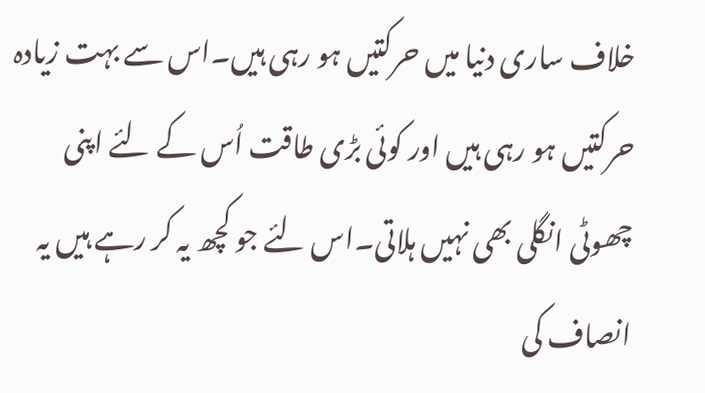خلاف ساری دنیا میں حرکتیں ہو رہی ہیں۔اس سے بہت زیادہ حرکتیں ہو رہی ہیں اور کوئی بڑی طاقت اُس کے لئے اپنی چھوٹی انگلی بھی نہیں ہلاتی۔اس لئے جو کچھ یہ کر رہے ہیں یہ انصاف کی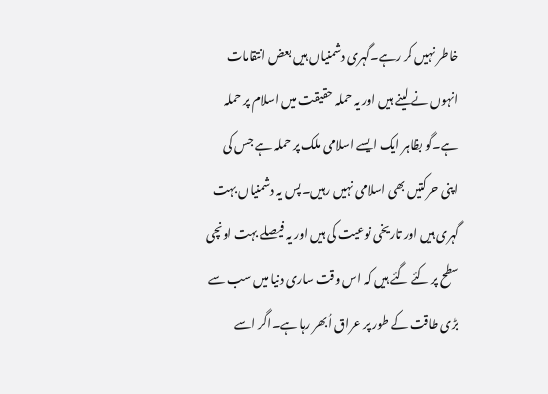خاطر نہیں کر رہے۔گہری دشمنیاں ہیں بعض انتقامات انہوں نے لینے ہیں اور یہ حملہ حقیقت میں اسلام پر حملہ ہے۔گو بظاہر ایک ایسے اسلامی ملک پر حملہ ہے جس کی اپنی حرکتیں بھی اسلامی نہیں رہیں۔پس یہ دشمنیاں بہت گہری ہیں اور تاریخی نوعیت کی ہیں اور یہ فیصلے بہت اونچی سطح پر کئے گئے ہیں کہ اس وقت ساری دنیا میں سب سے بڑی طاقت کے طور پر عراق اُبھر رہا ہے۔اگر اسے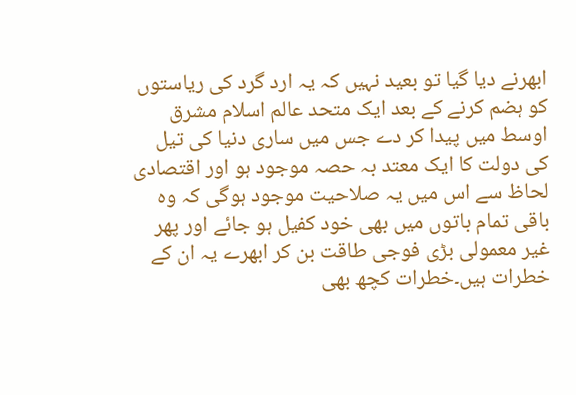ابھرنے دیا گیا تو بعید نہیں کہ یہ ارد گرد کی ریاستوں کو ہضم کرنے کے بعد ایک متحد عالم اسلام مشرق اوسط میں پیدا کر دے جس میں ساری دنیا کی تیل کی دولت کا ایک معتد بہ حصہ موجود ہو اور اقتصادی لحاظ سے اس میں یہ صلاحیت موجود ہوگی کہ وہ باقی تمام باتوں میں بھی خود کفیل ہو جائے اور پھر غیر معمولی بڑی فوجی طاقت بن کر ابھرے یہ ان کے خطرات ہیں۔خطرات کچھ بھی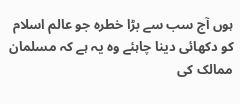ہوں آج سب سے بڑا خطرہ جو عالم اسلام کو دکھائی دینا چاہئے وہ یہ ہے کہ مسلمان ممالک کی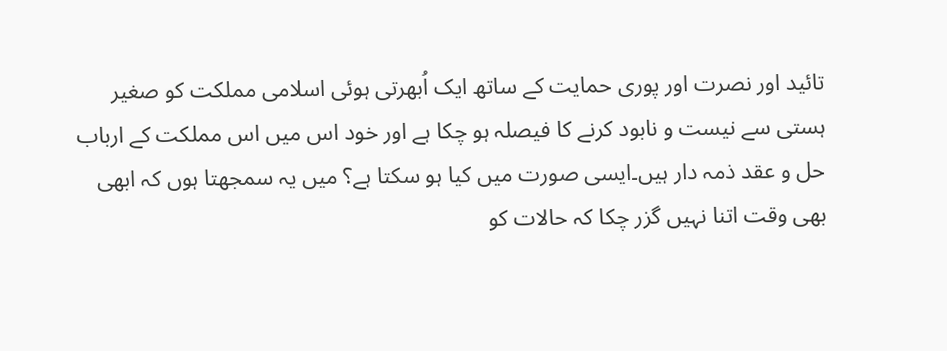تائید اور نصرت اور پوری حمایت کے ساتھ ایک اُبھرتی ہوئی اسلامی مملکت کو صغیر ہستی سے نیست و نابود کرنے کا فیصلہ ہو چکا ہے اور خود اس میں اس مملکت کے ارباب حل و عقد ذمہ دار ہیں۔ایسی صورت میں کیا ہو سکتا ہے؟ میں یہ سمجھتا ہوں کہ ابھی بھی وقت اتنا نہیں گزر چکا کہ حالات کو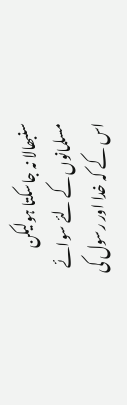سنبھالا نہ جاسکتا ہولیکن مسلمانوں کے لئے سوائے اس کے کہ خدا اور رسول کی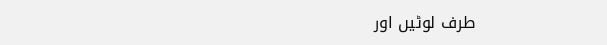طرف لوٹیں اور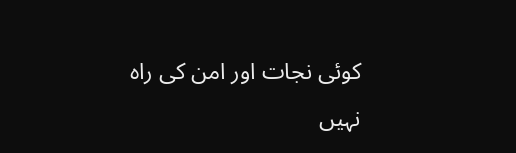کوئی نجات اور امن کی راہ نہیں